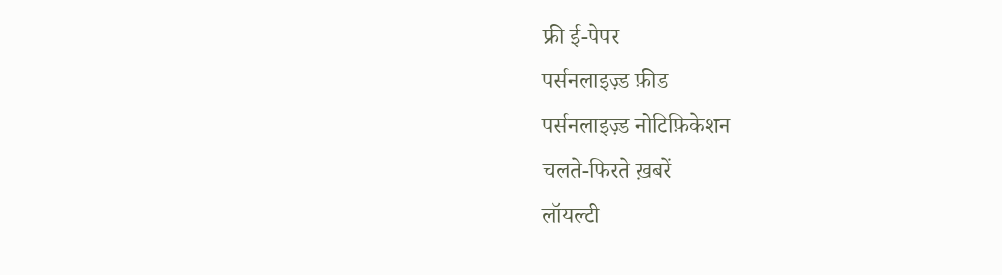फ्री ई-पेपर
पर्सनलाइज़्ड फ़ीड
पर्सनलाइज़्ड नोटिफ़िकेशन
चलते-फिरते ख़बरें
लॉयल्टी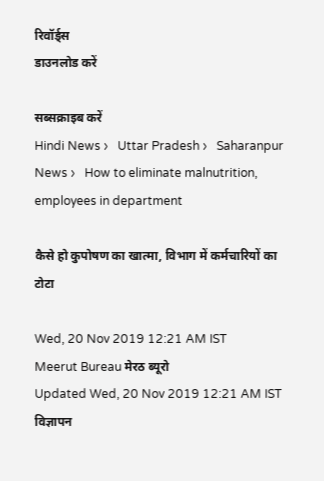रिवॉर्ड्स
डाउनलोड करें

सब्सक्राइब करें
Hindi News ›   Uttar Pradesh ›   Saharanpur News ›   How to eliminate malnutrition, employees in department

कैसे हो कुपोषण का खात्मा, विभाग में कर्मचारियों का टोटा

Wed, 20 Nov 2019 12:21 AM IST
Meerut Bureau मेरठ ब्यूरो
Updated Wed, 20 Nov 2019 12:21 AM IST
विज्ञापन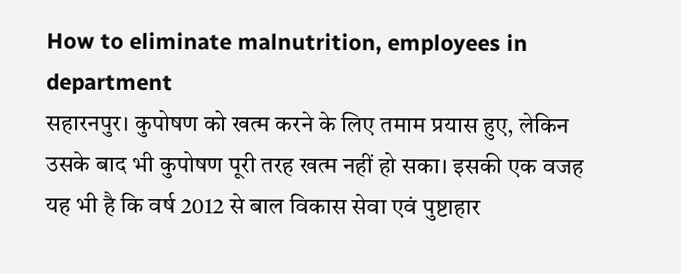How to eliminate malnutrition, employees in department
सहारनपुर। कुपोषण को खत्म करने के लिए तमाम प्रयास हुए, लेकिन उसके बाद भी कुपोषण पूरी तरह खत्म नहीं हो सका। इसकी एक वजह यह भी है कि वर्ष 2012 से बाल विकास सेवा एवं पुष्टाहार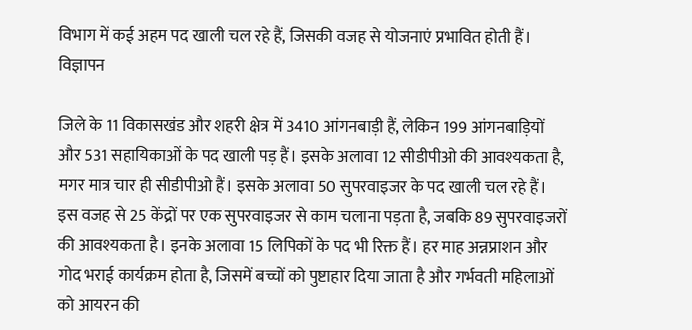विभाग में कई अहम पद खाली चल रहे हैं, जिसकी वजह से योजनाएं प्रभावित होती हैं।
विज्ञापन

जिले के 11 विकासखंड और शहरी क्षेत्र में 3410 आंगनबाड़ी हैं, लेकिन 199 आंगनबाड़ियों और 531 सहायिकाओं के पद खाली पड़ हैं। इसके अलावा 12 सीडीपीओ की आवश्यकता है, मगर मात्र चार ही सीडीपीओ हैं। इसके अलावा 50 सुपरवाइजर के पद खाली चल रहे हैं। इस वजह से 25 केंद्रों पर एक सुपरवाइजर से काम चलाना पड़ता है, जबकि 89 सुपरवाइजरों की आवश्यकता है। इनके अलावा 15 लिपिकों के पद भी रिक्त हैं। हर माह अन्नप्राशन और गोद भराई कार्यक्रम होता है, जिसमें बच्चों को पुष्टाहार दिया जाता है और गर्भवती महिलाओं को आयरन की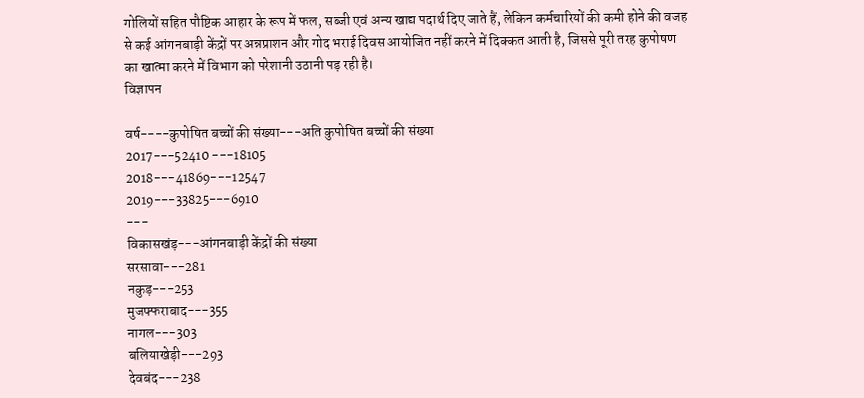गोलियों सहित पौष्टिक आहार के रूप में फल, सब्जी एवं अन्य खाद्य पदार्थ दिए जाते हैं, लेकिन कर्मचारियों की कमी होने की वजह से कई आंगनबाड़ी केंद्रों पर अन्नप्राशन और गोद भराई दिवस आयोजित नहीं करने में दिक्कत आती है, जिससे पूरी तरह कुपोषण का खात्मा करने में विभाग को परेशानी उठानी पड़ रही है।
विज्ञापन

वर्ष----कुपोषित बच्चों की संख्या---अति कुपोषित बच्चों की संख्या
2017---52410 ---18105
2018---41869---12547
2019---33825---6910
---
विकासखंड़---आंगनबाड़ी केंद्रों की संख्या
सरसावा---281
नकुड़---253
मुजफ्फराबाद---355
नागल---303
बलियाखेड़ी---293
देवबंद---238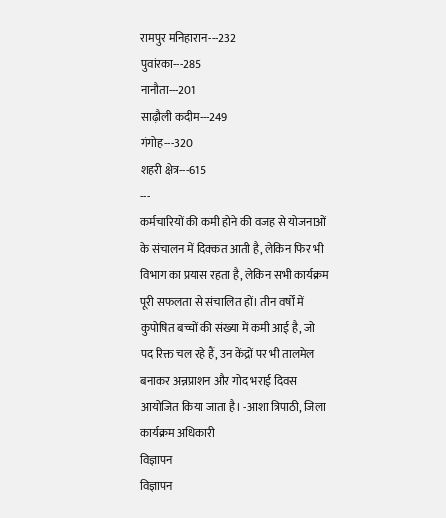रामपुर मनिहारान---232
पुवांरका---285
नानौता---201
साढ़ौली कदीम---249
गंगोह---320
शहरी क्षेत्र---615
---
कर्मचारियों की कमी होने की वजह से योजनाओं के संचालन में दिक्कत आती है, लेकिन फिर भी विभाग का प्रयास रहता है, लेकिन सभी कार्यक्रम पूरी सफलता से संचालित हों। तीन वर्षों में कुपोषित बच्चों की संख्या में कमी आई है, जो पद रिक्त चल रहे हैं, उन केंद्रों पर भी तालमेल बनाकर अन्नप्राशन और गोद भराई दिवस आयोजित किया जाता है। -आशा त्रिपाठी, जिला कार्यक्रम अधिकारी
विज्ञापन
विज्ञापन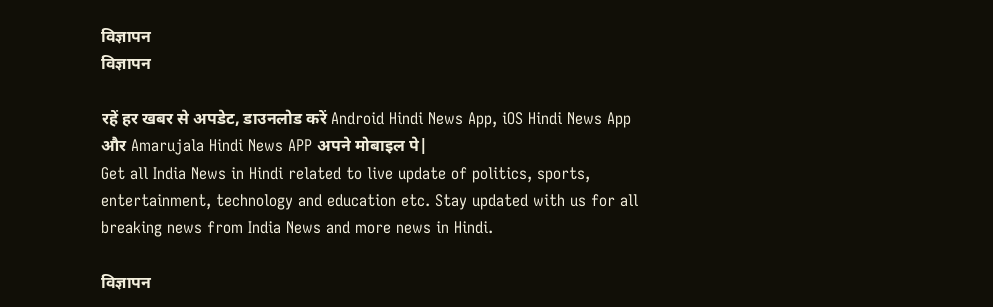विज्ञापन
विज्ञापन

रहें हर खबर से अपडेट, डाउनलोड करें Android Hindi News App, iOS Hindi News App और Amarujala Hindi News APP अपने मोबाइल पे|
Get all India News in Hindi related to live update of politics, sports, entertainment, technology and education etc. Stay updated with us for all breaking news from India News and more news in Hindi.

विज्ञापन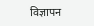विज्ञापन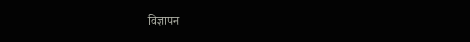विज्ञापन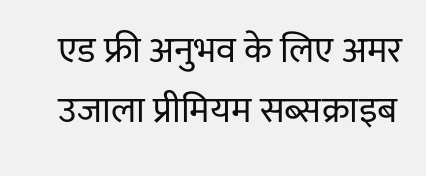एड फ्री अनुभव के लिए अमर उजाला प्रीमियम सब्सक्राइब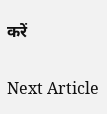करें

Next Article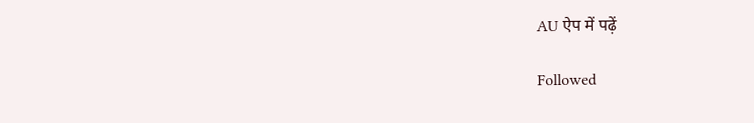AU ऐप में पढ़ें

Followed